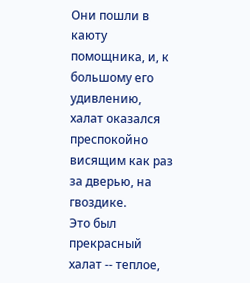Они пошли в каюту помощника, и, к большому его удивлению, халат оказался преспокойно висящим как раз за дверью, на гвоздике.
Это был прекрасный халат -- теплое,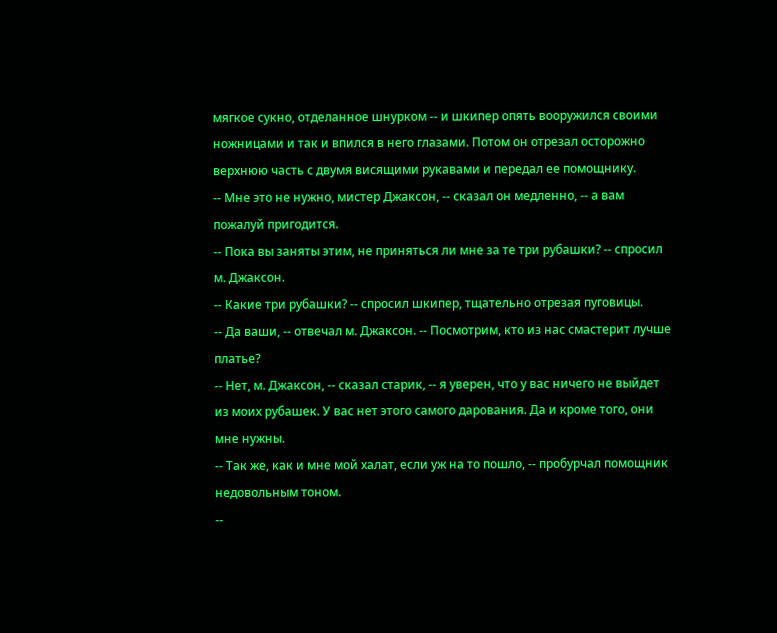мягкое сукно, отделанное шнурком -- и шкипер опять вооружился своими ножницами и так и впился в него глазами. Потом он отрезал осторожно верхнюю часть с двумя висящими рукавами и передал ее помощнику.
-- Мне это не нужно, мистер Джаксон, -- сказал он медленно, -- а вам пожалуй пригодится.
-- Пока вы заняты этим, не приняться ли мне за те три рубашки? -- спросил м. Джаксон.
-- Какие три рубашки? -- спросил шкипер, тщательно отрезая пуговицы.
-- Да ваши, -- отвечал м. Джаксон. -- Посмотрим, кто из нас смастерит лучше платье?
-- Нет, м. Джаксон, -- сказал старик, -- я уверен, что у вас ничего не выйдет из моих рубашек. У вас нет этого самого дарования. Да и кроме того, они мне нужны.
-- Так же, как и мне мой халат, если уж на то пошло, -- пробурчал помощник недовольным тоном.
--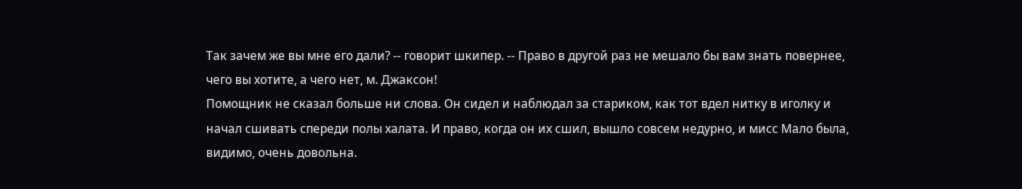Так зачем же вы мне его дали? -- говорит шкипер. -- Право в другой раз не мешало бы вам знать повернее, чего вы хотите, а чего нет, м. Джаксон!
Помощник не сказал больше ни слова. Он сидел и наблюдал за стариком, как тот вдел нитку в иголку и начал сшивать спереди полы халата. И право, когда он их сшил, вышло совсем недурно, и мисс Мало была, видимо, очень довольна.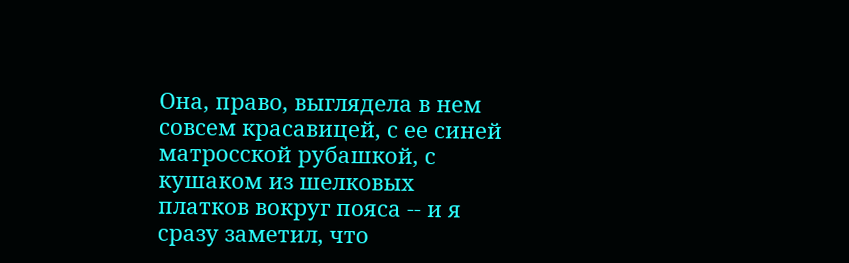Она, право, выглядела в нем совсем красавицей, с ее синей матросской рубашкой, с кушаком из шелковых платков вокруг пояса -- и я сразу заметил, что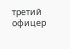третий офицер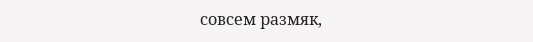совсем размяк,